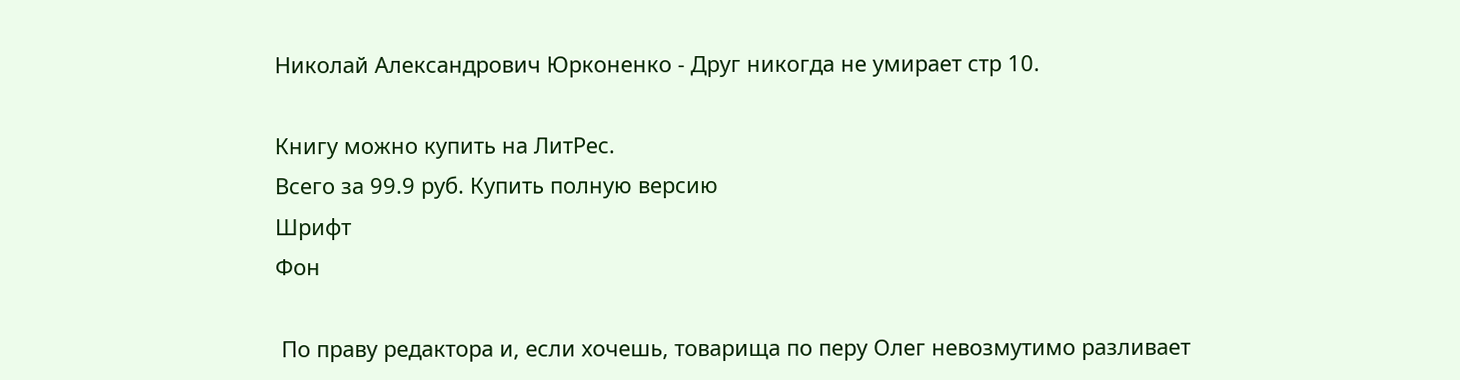Николай Александрович Юрконенко - Друг никогда не умирает стр 10.

Книгу можно купить на ЛитРес.
Всего за 99.9 руб. Купить полную версию
Шрифт
Фон

 По праву редактора и, если хочешь, товарища по перу Олег невозмутимо разливает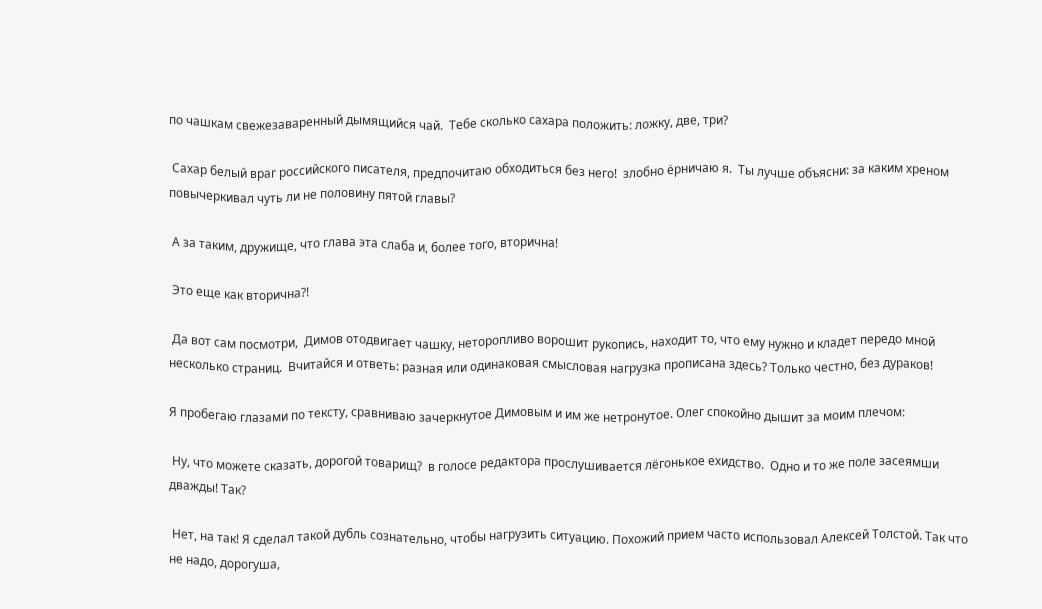по чашкам свежезаваренный дымящийся чай.  Тебе сколько сахара положить: ложку, две, три?

 Сахар белый враг российского писателя, предпочитаю обходиться без него!  злобно ёрничаю я.  Ты лучше объясни: за каким хреном повычеркивал чуть ли не половину пятой главы?

 А за таким, дружище, что глава эта слаба и, более того, вторична!

 Это еще как вторична?!

 Да вот сам посмотри,  Димов отодвигает чашку, неторопливо ворошит рукопись, находит то, что ему нужно и кладет передо мной несколько страниц.  Вчитайся и ответь: разная или одинаковая смысловая нагрузка прописана здесь? Только честно, без дураков!

Я пробегаю глазами по тексту, сравниваю зачеркнутое Димовым и им же нетронутое. Олег спокойно дышит за моим плечом:

 Ну, что можете сказать, дорогой товарищ?  в голосе редактора прослушивается лёгонькое ехидство.  Одно и то же поле засеямши дважды! Так?

 Нет, на так! Я сделал такой дубль сознательно, чтобы нагрузить ситуацию. Похожий прием часто использовал Алексей Толстой. Так что не надо, дорогуша,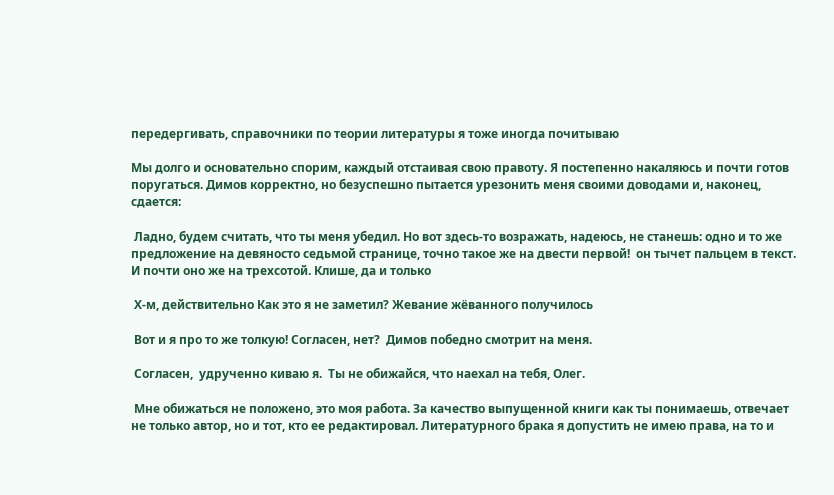передергивать, справочники по теории литературы я тоже иногда почитываю

Мы долго и основательно спорим, каждый отстаивая свою правоту. Я постепенно накаляюсь и почти готов поругаться. Димов корректно, но безуспешно пытается урезонить меня своими доводами и, наконец, сдается:

 Ладно, будем считать, что ты меня убедил. Но вот здесь-то возражать, надеюсь, не станешь: одно и то же предложение на девяносто седьмой странице, точно такое же на двести первой!  он тычет пальцем в текст.  И почти оно же на трехсотой. Клише, да и только

 Х-м, действительно Как это я не заметил? Жевание жёванного получилось

 Вот и я про то же толкую! Согласен, нет?  Димов победно смотрит на меня.

 Согласен,  удрученно киваю я.  Ты не обижайся, что наехал на тебя, Олег.

 Мне обижаться не положено, это моя работа. За качество выпущенной книги как ты понимаешь, отвечает не только автор, но и тот, кто ее редактировал. Литературного брака я допустить не имею права, на то и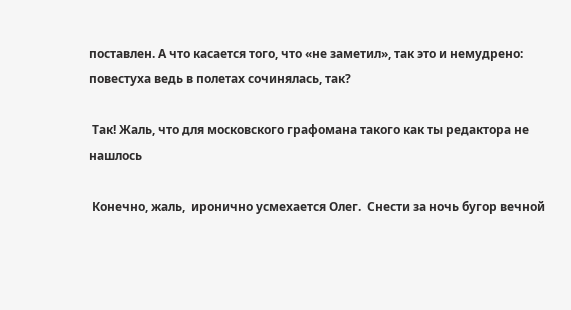поставлен. А что касается того, что «не заметил», так это и немудрено: повестуха ведь в полетах сочинялась, так?

 Так! Жаль, что для московского графомана такого как ты редактора не нашлось

 Конечно, жаль,  иронично усмехается Олег.  Снести за ночь бугор вечной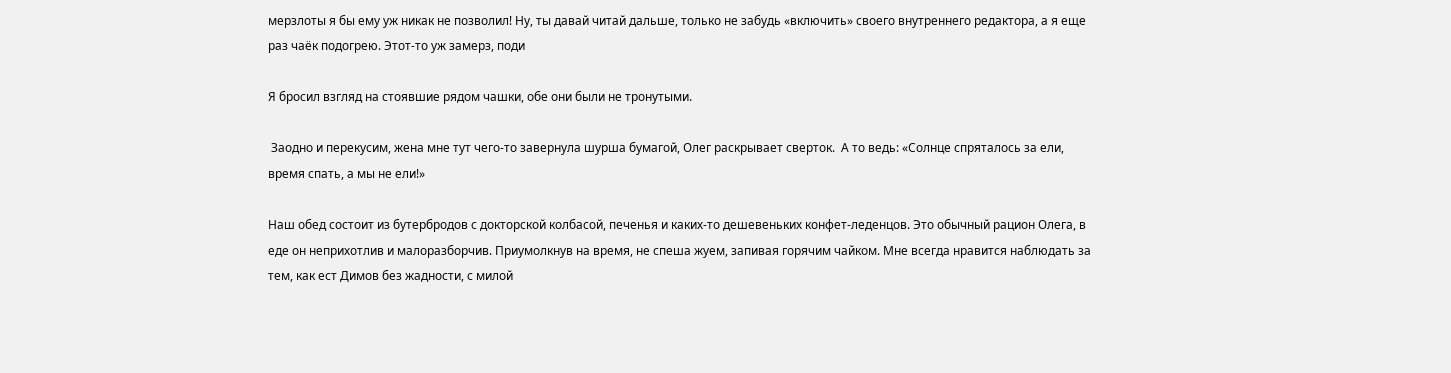мерзлоты я бы ему уж никак не позволил! Ну, ты давай читай дальше, только не забудь «включить» своего внутреннего редактора, а я еще раз чаёк подогрею. Этот-то уж замерз, поди

Я бросил взгляд на стоявшие рядом чашки, обе они были не тронутыми.

 Заодно и перекусим, жена мне тут чего-то завернула шурша бумагой, Олег раскрывает сверток.  А то ведь: «Солнце спряталось за ели, время спать, а мы не ели!»

Наш обед состоит из бутербродов с докторской колбасой, печенья и каких-то дешевеньких конфет-леденцов. Это обычный рацион Олега, в еде он неприхотлив и малоразборчив. Приумолкнув на время, не спеша жуем, запивая горячим чайком. Мне всегда нравится наблюдать за тем, как ест Димов без жадности, с милой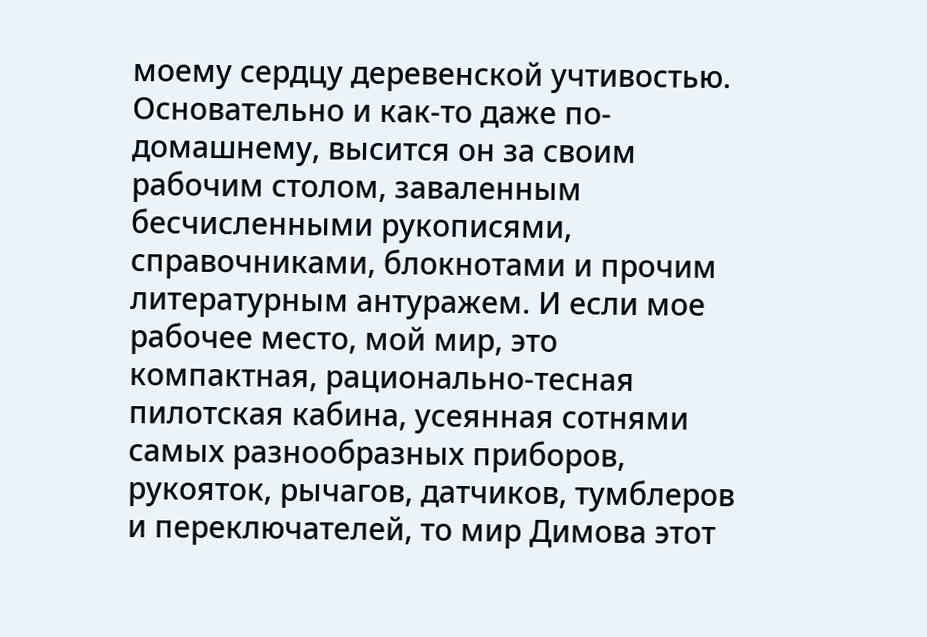моему сердцу деревенской учтивостью. Основательно и как-то даже по-домашнему, высится он за своим рабочим столом, заваленным бесчисленными рукописями, справочниками, блокнотами и прочим литературным антуражем. И если мое рабочее место, мой мир, это компактная, рационально-тесная пилотская кабина, усеянная сотнями самых разнообразных приборов, рукояток, рычагов, датчиков, тумблеров и переключателей, то мир Димова этот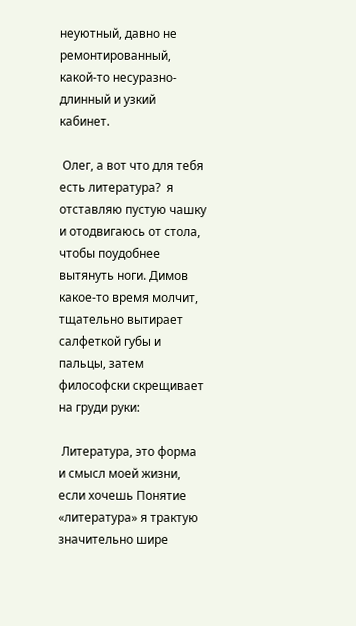неуютный, давно не ремонтированный, какой-то несуразно-длинный и узкий кабинет.

 Олег, а вот что для тебя есть литература?  я отставляю пустую чашку и отодвигаюсь от стола, чтобы поудобнее вытянуть ноги. Димов какое-то время молчит, тщательно вытирает салфеткой губы и пальцы, затем философски скрещивает на груди руки:

 Литература, это форма и смысл моей жизни, если хочешь Понятие «литература» я трактую значительно шире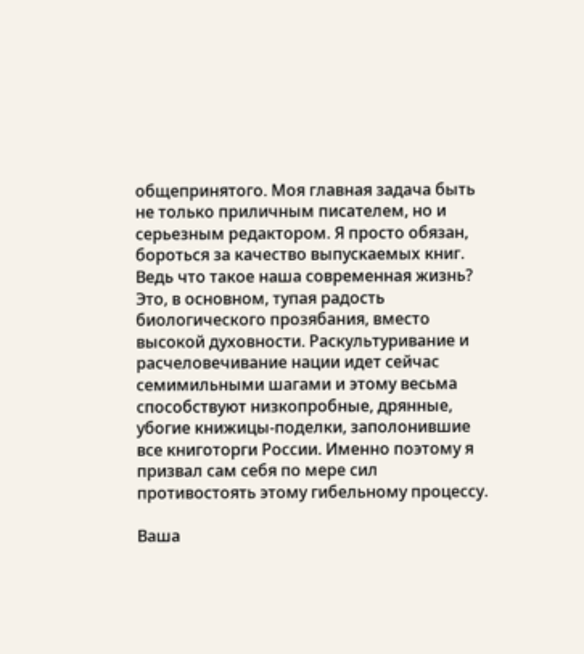общепринятого. Моя главная задача быть не только приличным писателем, но и серьезным редактором. Я просто обязан, бороться за качество выпускаемых книг. Ведь что такое наша современная жизнь? Это, в основном, тупая радость биологического прозябания, вместо высокой духовности. Раскультуривание и расчеловечивание нации идет сейчас семимильными шагами и этому весьма способствуют низкопробные, дрянные, убогие книжицы-поделки, заполонившие все книготорги России. Именно поэтому я призвал сам себя по мере сил противостоять этому гибельному процессу.

Ваша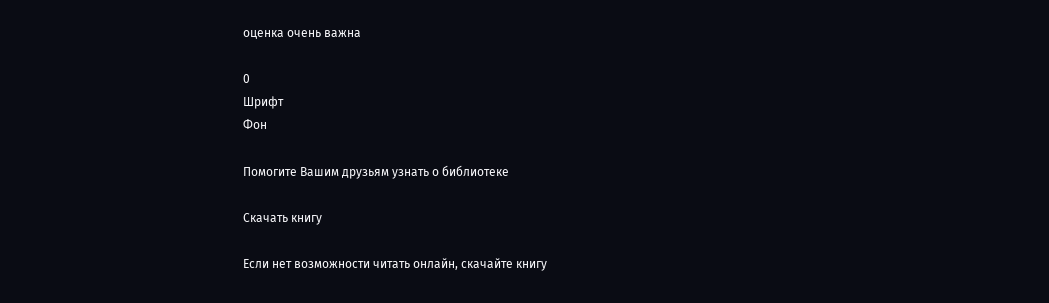оценка очень важна

0
Шрифт
Фон

Помогите Вашим друзьям узнать о библиотеке

Скачать книгу

Если нет возможности читать онлайн, скачайте книгу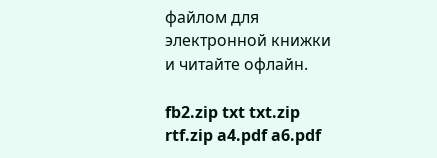файлом для электронной книжки и читайте офлайн.

fb2.zip txt txt.zip rtf.zip a4.pdf a6.pdf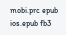mobi.prc epub ios.epub fb3